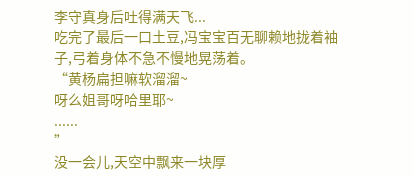李守真身后吐得满天飞...
吃完了最后一口土豆,冯宝宝百无聊赖地拢着袖子,弓着身体不急不慢地晃荡着。
“黄杨扁担嘛软溜溜~
呀么姐哥呀哈里耶~
......
”
没一会儿,天空中飘来一块厚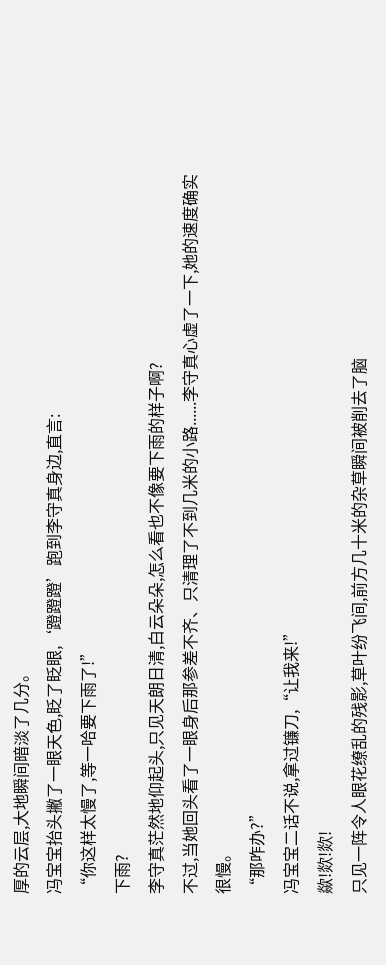厚的云层,大地瞬间暗淡了几分。
冯宝宝抬头撇了一眼天色,眨了眨眼,‘蹬蹬蹬’跑到李守真身边,直言:
“你这样太慢了,等一哈要下雨了!”
下雨?
李守真茫然地仰起头,只见天朗日清,白云朵朵,怎么看也不像要下雨的样子啊?
不过,当她回头看了一眼身后那参差不齐、只清理了不到几米的小路......李守真心虚了一下,她的速度确实很慢。
“那咋办?”
冯宝宝二话不说,拿过镰刀,“让我来!”
歘!欻!欻!
只见一阵令人眼花缭乱的残影,草叶纷飞间,前方几十米的杂草瞬间被削去了脑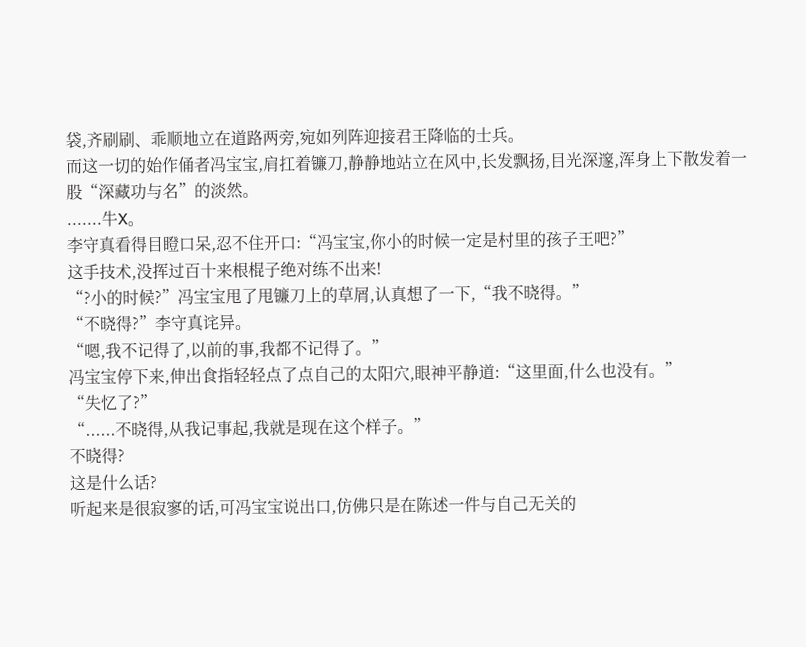袋,齐刷刷、乖顺地立在道路两旁,宛如列阵迎接君王降临的士兵。
而这一切的始作俑者冯宝宝,肩扛着镰刀,静静地站立在风中,长发飘扬,目光深邃,浑身上下散发着一股“深藏功与名”的淡然。
.......牛X。
李守真看得目瞪口呆,忍不住开口:“冯宝宝,你小的时候一定是村里的孩子王吧?”
这手技术,没挥过百十来根棍子绝对练不出来!
“?小的时候?”冯宝宝甩了甩镰刀上的草屑,认真想了一下,“我不晓得。”
“不晓得?”李守真诧异。
“嗯,我不记得了,以前的事,我都不记得了。”
冯宝宝停下来,伸出食指轻轻点了点自己的太阳穴,眼神平静道:“这里面,什么也没有。”
“失忆了?”
“......不晓得,从我记事起,我就是现在这个样子。”
不晓得?
这是什么话?
听起来是很寂寥的话,可冯宝宝说出口,仿佛只是在陈述一件与自己无关的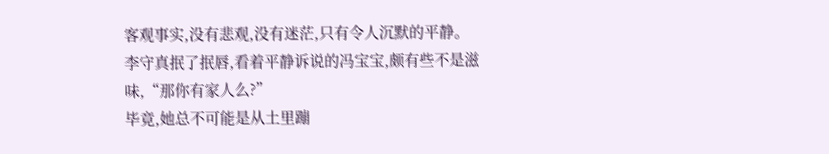客观事实,没有悲观,没有迷茫,只有令人沉默的平静。
李守真抿了抿唇,看着平静诉说的冯宝宝,颇有些不是滋味,“那你有家人么?”
毕竟,她总不可能是从土里蹦